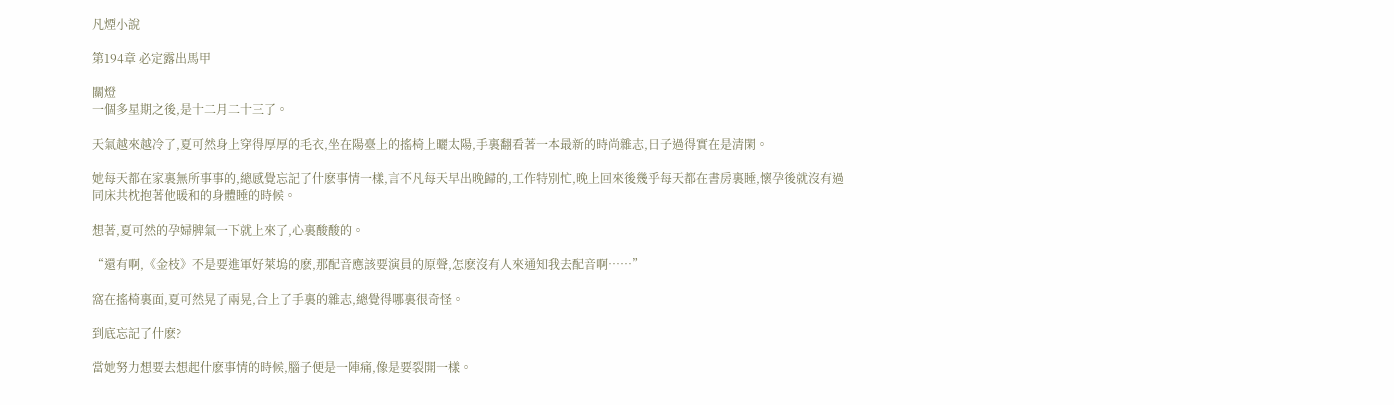凡煙小說

第194章 必定露出馬甲

關燈
一個多星期之後,是十二月二十三了。

天氣越來越冷了,夏可然身上穿得厚厚的毛衣,坐在陽臺上的搖椅上曬太陽,手裏翻看著一本最新的時尚雜志,日子過得實在是清閑。

她每天都在家裏無所事事的,總感覺忘記了什麽事情一樣,言不凡每天早出晚歸的,工作特別忙,晚上回來後幾乎每天都在書房裏睡,懷孕後就沒有過同床共枕抱著他暖和的身體睡的時候。

想著,夏可然的孕婦脾氣一下就上來了,心裏酸酸的。

“還有啊,《金枝》不是要進軍好萊塢的麽,那配音應該要演員的原聲,怎麽沒有人來通知我去配音啊……”

窩在搖椅裏面,夏可然晃了兩晃,合上了手裏的雜志,總覺得哪裏很奇怪。

到底忘記了什麽?

當她努力想要去想起什麽事情的時候,腦子便是一陣痛,像是要裂開一樣。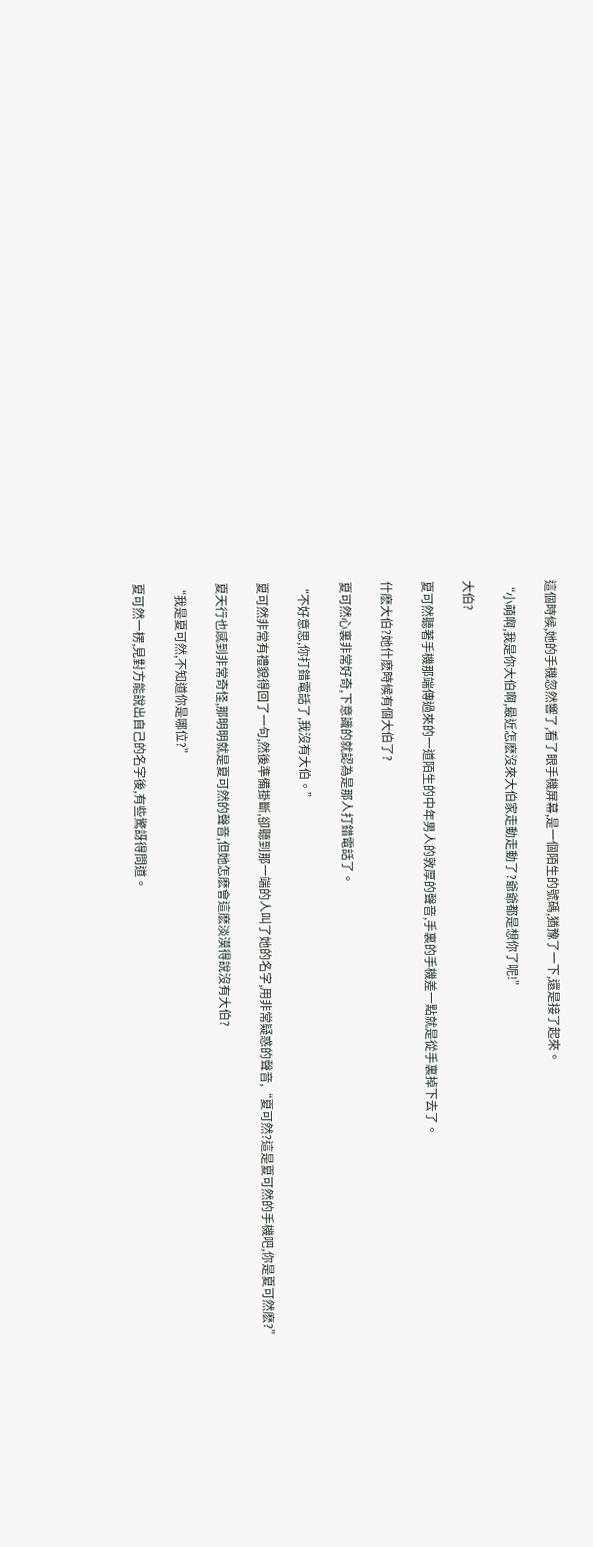這個時候,她的手機忽然響了,看了眼手機屏幕,是一個陌生的號碼,猶豫了一下,還是接了起來。

“小萌啊,我是你大伯啊,最近怎麽沒來大伯家走動走動了?爺爺都是想你了呢!”

大伯?

夏可然聽著手機那端傳過來的一道陌生的中年男人的敦厚的聲音,手裏的手機差一點就是從手裏掉下去了。

什麽大伯?她什麽時候有個大伯了?

夏可然心裏非常好奇,下意識的就認為是那人打錯電話了。

“不好意思,你打錯電話了,我沒有大伯。”

夏可然非常有禮貌得回了一句,然後準備掛斷,卻聽到那一端的人叫了她的名字,用非常疑惑的聲音,“夏可然?這是夏可然的手機吧,你是夏可然麽?”

夏天行也感到非常奇怪,那明明就是夏可然的聲音,但她怎麽會這麽淡漠得說沒有大伯?

“我是夏可然,不知道你是哪位?”

夏可然一楞,見對方能說出自己的名字後,有些驚訝得問道。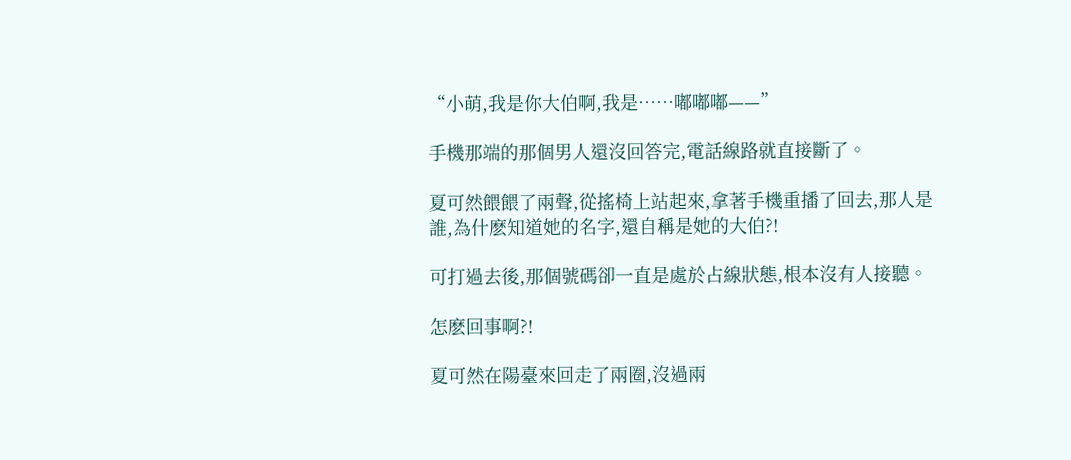“小萌,我是你大伯啊,我是……嘟嘟嘟——”

手機那端的那個男人還沒回答完,電話線路就直接斷了。

夏可然餵餵了兩聲,從搖椅上站起來,拿著手機重播了回去,那人是誰,為什麽知道她的名字,還自稱是她的大伯?!

可打過去後,那個號碼卻一直是處於占線狀態,根本沒有人接聽。

怎麽回事啊?!

夏可然在陽臺來回走了兩圈,沒過兩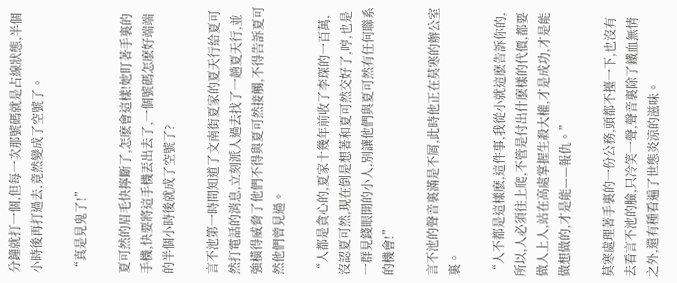分鐘就打一個,但每一次那號碼就是占線狀態,半個小時後再打過去,竟然變成了空號了。

“真是見鬼了!”

夏可然的眉毛快擰斷了,怎麽會這樣!她盯著手裏的手機,快要將這手機丟出去了,一個號碼怎麽好端端的半個小時後就成了空號了?

言不池第一時間知道了文南街夏家的夏天行給夏可然打電話的消息,立刻派人過去找了一趟夏天行,並強橫得威脅了他們不得與夏可然接觸,不得告訴夏可然他們曾見過。

“人都是貪心的,夏家十幾年前收了李琛的一百萬,沒認夏可然,現在倒是想著和夏可然交好了,哼,也是一群見錢眼開的小人,別讓他們與夏可然有任何聯系的機會!”

言不池的聲音裏滿是不屑,此時他正在莫寒的辦公室裏。

“人不都是這樣麽,這件事,我從小就這麽告訴你的,所以,人必須往上爬,不管是付出什麽樣的代價,都要做人上人,站在高處掌握生殺大權,才是成功,才是能做想做的,才是能——報仇。”

莫寒處理著手裏的一份公務,頭都不擡一下,也沒有去看言不池的臉,只冷笑一聲,聲音裏除了鐵血無情之外,還有種看遍了世態炎涼的滋味。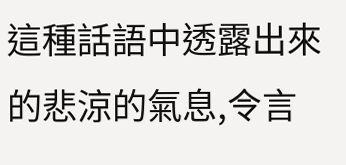這種話語中透露出來的悲涼的氣息,令言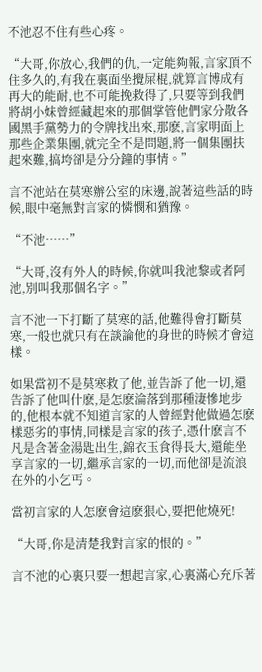不池忍不住有些心疼。

“大哥,你放心,我們的仇,一定能夠報,言家頂不住多久的,有我在裏面坐攪屎棍,就算言博成有再大的能耐,也不可能挽救得了,只要等到我們將胡小妹曾經藏起來的那個掌管他們家分散各國黑手黨勢力的令牌找出來,那麽,言家明面上那些企業集團,就完全不是問題,將一個集團扶起來難,搞垮卻是分分鐘的事情。”

言不池站在莫寒辦公室的床邊,說著這些話的時候,眼中毫無對言家的憐憫和猶豫。

“不池……”

“大哥,沒有外人的時候,你就叫我池黎或者阿池,別叫我那個名字。”

言不池一下打斷了莫寒的話,他難得會打斷莫寒,一般也就只有在談論他的身世的時候才會這樣。

如果當初不是莫寒救了他,並告訴了他一切,還告訴了他叫什麽,是怎麽淪落到那種淒慘地步的,他根本就不知道言家的人曾經對他做過怎麽樣惡劣的事情,同樣是言家的孩子,憑什麽言不凡是含著金湯匙出生,錦衣玉食得長大,還能坐享言家的一切,繼承言家的一切,而他卻是流浪在外的小乞丐。

當初言家的人怎麽會這麽狠心,要把他燒死!

“大哥,你是清楚我對言家的恨的。”

言不池的心裏只要一想起言家,心裏滿心充斥著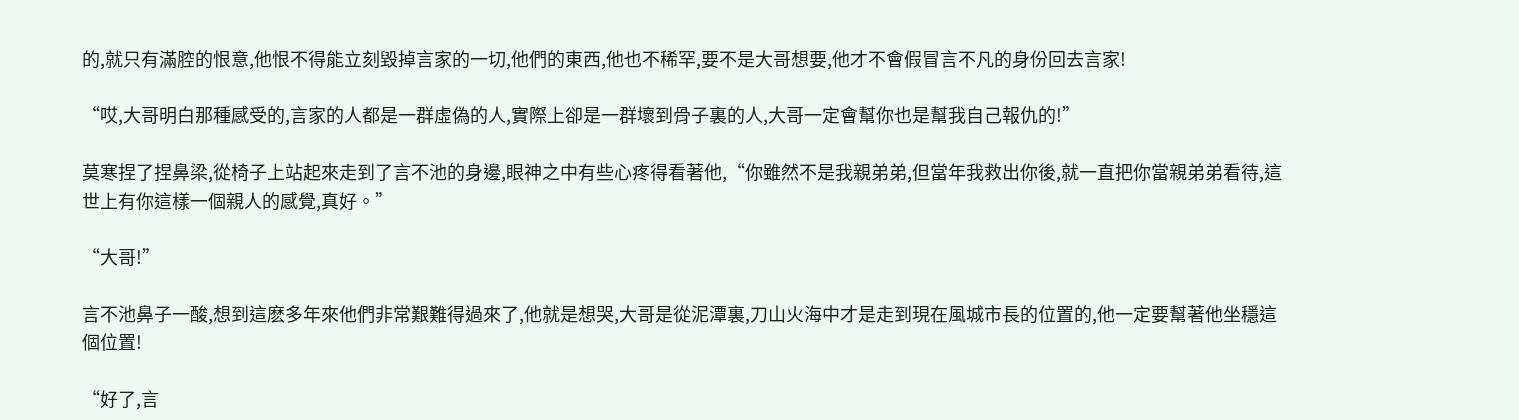的,就只有滿腔的恨意,他恨不得能立刻毀掉言家的一切,他們的東西,他也不稀罕,要不是大哥想要,他才不會假冒言不凡的身份回去言家!

“哎,大哥明白那種感受的,言家的人都是一群虛偽的人,實際上卻是一群壞到骨子裏的人,大哥一定會幫你也是幫我自己報仇的!”

莫寒捏了捏鼻梁,從椅子上站起來走到了言不池的身邊,眼神之中有些心疼得看著他,“你雖然不是我親弟弟,但當年我救出你後,就一直把你當親弟弟看待,這世上有你這樣一個親人的感覺,真好。”

“大哥!”

言不池鼻子一酸,想到這麽多年來他們非常艱難得過來了,他就是想哭,大哥是從泥潭裏,刀山火海中才是走到現在風城市長的位置的,他一定要幫著他坐穩這個位置!

“好了,言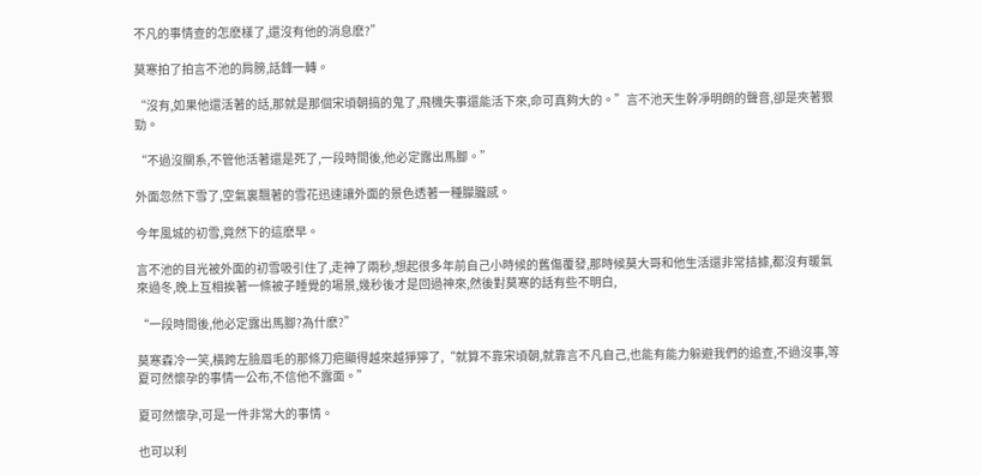不凡的事情查的怎麽樣了,還沒有他的消息麽?”

莫寒拍了拍言不池的肩膀,話鋒一轉。

“沒有,如果他還活著的話,那就是那個宋頃朝搞的鬼了,飛機失事還能活下來,命可真夠大的。”言不池天生幹凈明朗的聲音,卻是夾著狠勁。

“不過沒關系,不管他活著還是死了,一段時間後,他必定露出馬腳。”

外面忽然下雪了,空氣裏飄著的雪花迅速讓外面的景色透著一種朦朧感。

今年風城的初雪,竟然下的這麽早。

言不池的目光被外面的初雪吸引住了,走神了兩秒,想起很多年前自己小時候的舊傷覆發,那時候莫大哥和他生活還非常拮據,都沒有暖氣來過冬,晚上互相挨著一條被子睡覺的場景,幾秒後才是回過神來,然後對莫寒的話有些不明白,

“一段時間後,他必定露出馬腳?為什麽?”

莫寒森冷一笑,橫跨左臉眉毛的那條刀疤顯得越來越猙獰了,“就算不靠宋頃朝,就靠言不凡自己,也能有能力躲避我們的追查,不過沒事,等夏可然懷孕的事情一公布,不信他不露面。”

夏可然懷孕,可是一件非常大的事情。

也可以利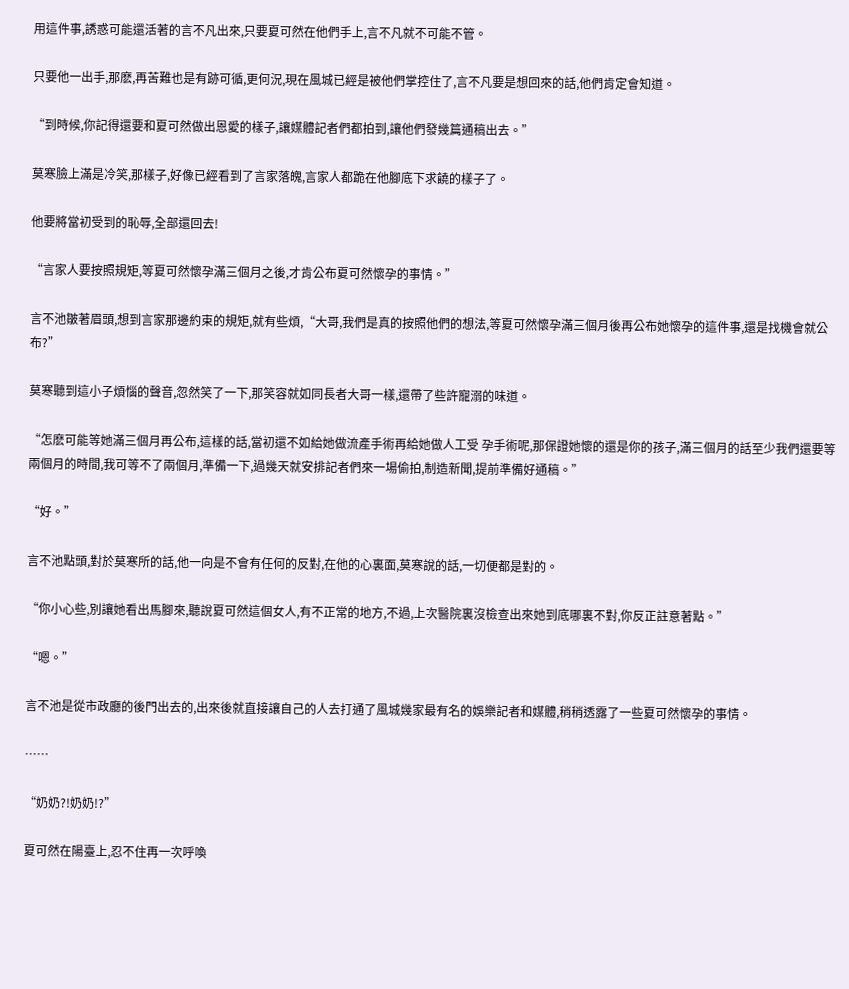用這件事,誘惑可能還活著的言不凡出來,只要夏可然在他們手上,言不凡就不可能不管。

只要他一出手,那麽,再苦難也是有跡可循,更何況,現在風城已經是被他們掌控住了,言不凡要是想回來的話,他們肯定會知道。

“到時候,你記得還要和夏可然做出恩愛的樣子,讓媒體記者們都拍到,讓他們發幾篇通稿出去。”

莫寒臉上滿是冷笑,那樣子,好像已經看到了言家落魄,言家人都跪在他腳底下求饒的樣子了。

他要將當初受到的恥辱,全部還回去!

“言家人要按照規矩,等夏可然懷孕滿三個月之後,才肯公布夏可然懷孕的事情。”

言不池皺著眉頭,想到言家那邊約束的規矩,就有些煩,“大哥,我們是真的按照他們的想法,等夏可然懷孕滿三個月後再公布她懷孕的這件事,還是找機會就公布?”

莫寒聽到這小子煩惱的聲音,忽然笑了一下,那笑容就如同長者大哥一樣,還帶了些許寵溺的味道。

“怎麽可能等她滿三個月再公布,這樣的話,當初還不如給她做流產手術再給她做人工受 孕手術呢,那保證她懷的還是你的孩子,滿三個月的話至少我們還要等兩個月的時間,我可等不了兩個月,準備一下,過幾天就安排記者們來一場偷拍,制造新聞,提前準備好通稿。”

“好。”

言不池點頭,對於莫寒所的話,他一向是不會有任何的反對,在他的心裏面,莫寒說的話,一切便都是對的。

“你小心些,別讓她看出馬腳來,聽說夏可然這個女人,有不正常的地方,不過,上次醫院裏沒檢查出來她到底哪裏不對,你反正註意著點。”

“嗯。”

言不池是從市政廳的後門出去的,出來後就直接讓自己的人去打通了風城幾家最有名的娛樂記者和媒體,稍稍透露了一些夏可然懷孕的事情。

……

“奶奶?!奶奶!?”

夏可然在陽臺上,忍不住再一次呼喚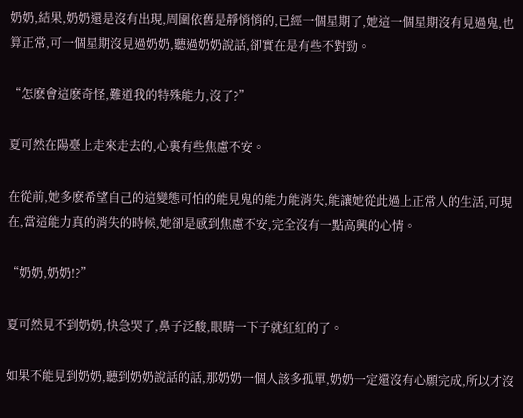奶奶,結果,奶奶還是沒有出現,周圍依舊是靜悄悄的,已經一個星期了,她這一個星期沒有見過鬼,也算正常,可一個星期沒見過奶奶,聽過奶奶說話,卻實在是有些不對勁。

“怎麽會這麽奇怪,難道我的特殊能力,沒了?”

夏可然在陽臺上走來走去的,心裏有些焦慮不安。

在從前,她多麽希望自己的這變態可怕的能見鬼的能力能消失,能讓她從此過上正常人的生活,可現在,當這能力真的消失的時候,她卻是感到焦慮不安,完全沒有一點高興的心情。

“奶奶,奶奶!?”

夏可然見不到奶奶,快急哭了,鼻子泛酸,眼睛一下子就紅紅的了。

如果不能見到奶奶,聽到奶奶說話的話,那奶奶一個人該多孤單,奶奶一定還沒有心願完成,所以才沒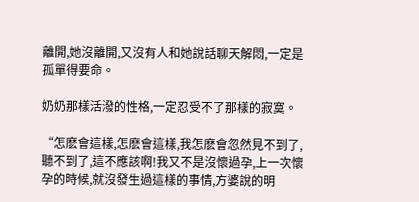離開,她沒離開,又沒有人和她說話聊天解悶,一定是孤單得要命。

奶奶那樣活潑的性格,一定忍受不了那樣的寂寞。

“怎麽會這樣,怎麽會這樣,我怎麽會忽然見不到了,聽不到了,這不應該啊!我又不是沒懷過孕,上一次懷孕的時候,就沒發生過這樣的事情,方婆說的明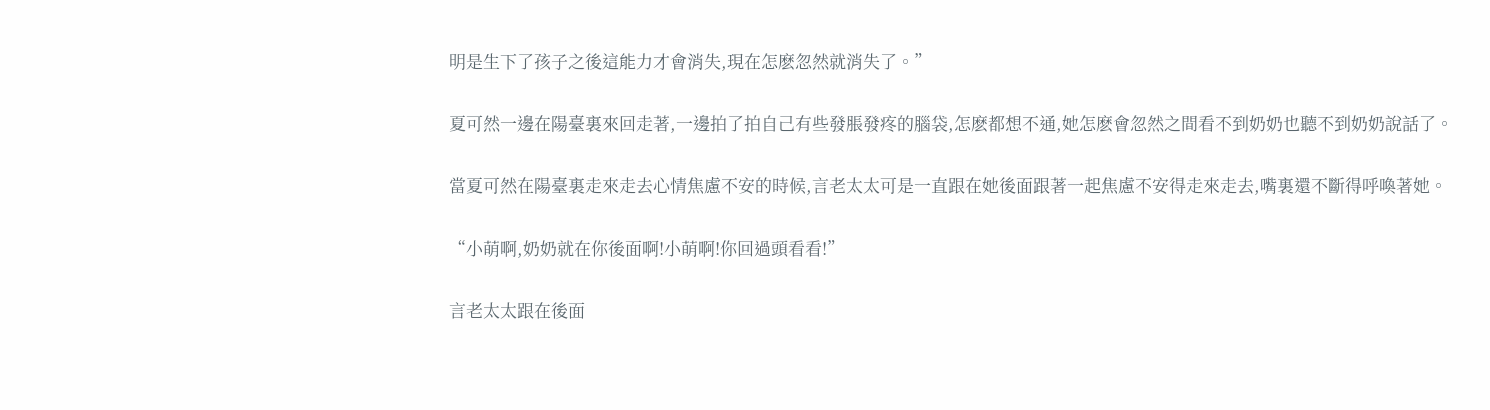明是生下了孩子之後這能力才會消失,現在怎麽忽然就消失了。”

夏可然一邊在陽臺裏來回走著,一邊拍了拍自己有些發脹發疼的腦袋,怎麽都想不通,她怎麽會忽然之間看不到奶奶也聽不到奶奶說話了。

當夏可然在陽臺裏走來走去心情焦慮不安的時候,言老太太可是一直跟在她後面跟著一起焦慮不安得走來走去,嘴裏還不斷得呼喚著她。

“小萌啊,奶奶就在你後面啊!小萌啊!你回過頭看看!”

言老太太跟在後面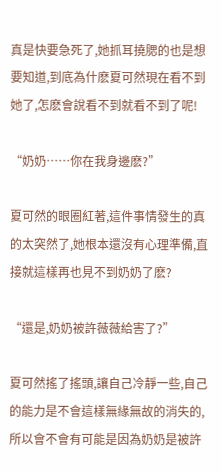真是快要急死了,她抓耳撓腮的也是想要知道,到底為什麽夏可然現在看不到她了,怎麽會說看不到就看不到了呢!

“奶奶……你在我身邊麽?”

夏可然的眼圈紅著,這件事情發生的真的太突然了,她根本還沒有心理準備,直接就這樣再也見不到奶奶了麽?

“還是,奶奶被許薇薇給害了?”

夏可然搖了搖頭,讓自己冷靜一些,自己的能力是不會這樣無緣無故的消失的,所以會不會有可能是因為奶奶是被許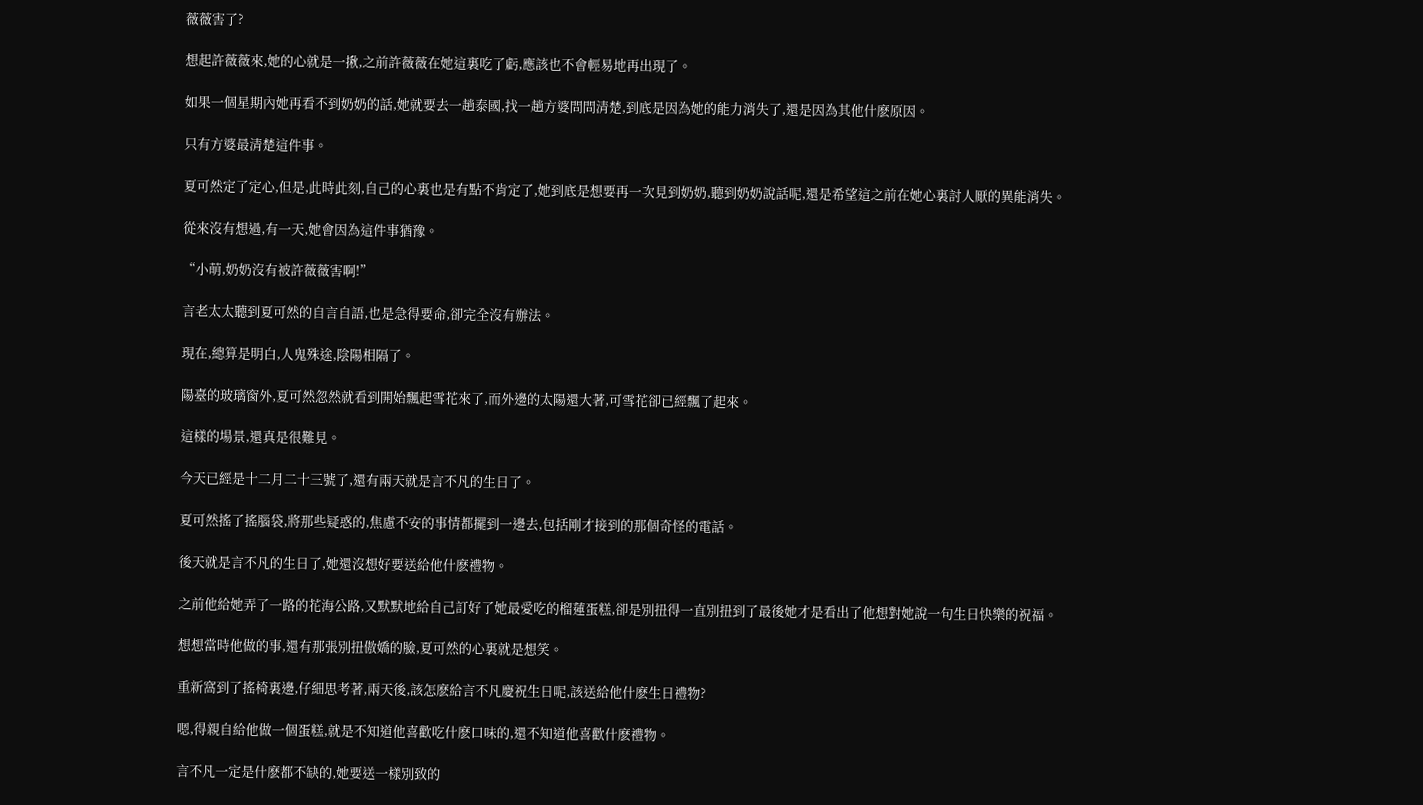薇薇害了?

想起許薇薇來,她的心就是一揪,之前許薇薇在她這裏吃了虧,應該也不會輕易地再出現了。

如果一個星期內她再看不到奶奶的話,她就要去一趟泰國,找一趟方婆問問清楚,到底是因為她的能力消失了,還是因為其他什麽原因。

只有方婆最清楚這件事。

夏可然定了定心,但是,此時此刻,自己的心裏也是有點不肯定了,她到底是想要再一次見到奶奶,聽到奶奶說話呢,還是希望這之前在她心裏討人厭的異能消失。

從來沒有想過,有一天,她會因為這件事猶豫。

“小萌,奶奶沒有被許薇薇害啊!”

言老太太聽到夏可然的自言自語,也是急得要命,卻完全沒有辦法。

現在,總算是明白,人鬼殊途,陰陽相隔了。

陽臺的玻璃窗外,夏可然忽然就看到開始飄起雪花來了,而外邊的太陽還大著,可雪花卻已經飄了起來。

這樣的場景,還真是很難見。

今天已經是十二月二十三號了,還有兩天就是言不凡的生日了。

夏可然搖了搖腦袋,將那些疑惑的,焦慮不安的事情都擺到一邊去,包括剛才接到的那個奇怪的電話。

後天就是言不凡的生日了,她還沒想好要送給他什麽禮物。

之前他給她弄了一路的花海公路,又默默地給自己訂好了她最愛吃的榴蓮蛋糕,卻是別扭得一直別扭到了最後她才是看出了他想對她說一句生日快樂的祝福。

想想當時他做的事,還有那張別扭傲嬌的臉,夏可然的心裏就是想笑。

重新窩到了搖椅裏邊,仔細思考著,兩天後,該怎麽給言不凡慶祝生日呢,該送給他什麽生日禮物?

嗯,得親自給他做一個蛋糕,就是不知道他喜歡吃什麽口味的,還不知道他喜歡什麽禮物。

言不凡一定是什麽都不缺的,她要送一樣別致的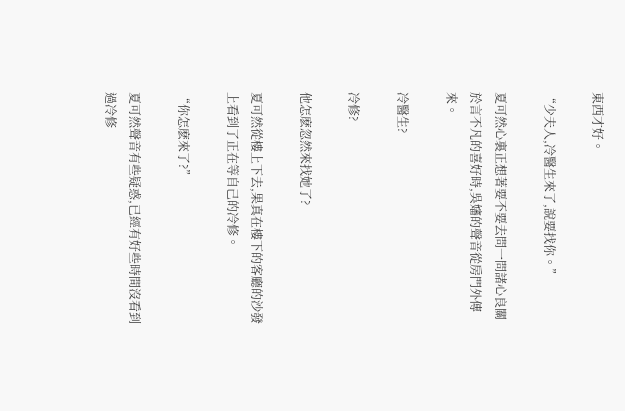東西才好。

“少夫人,冷醫生來了,說要找你。”

夏可然心裏正想著要不要去問一問諸心良關於言不凡的喜好時,吳嬸的聲音從房門外傳來。

冷醫生?

冷修?

他怎麽忽然來找她了?

夏可然從樓上下去,果真在樓下的客廳的沙發上看到了正在等自己的冷修。

“你怎麽來了?”

夏可然聲音有些疑惑,已經有好些時間沒看到過冷修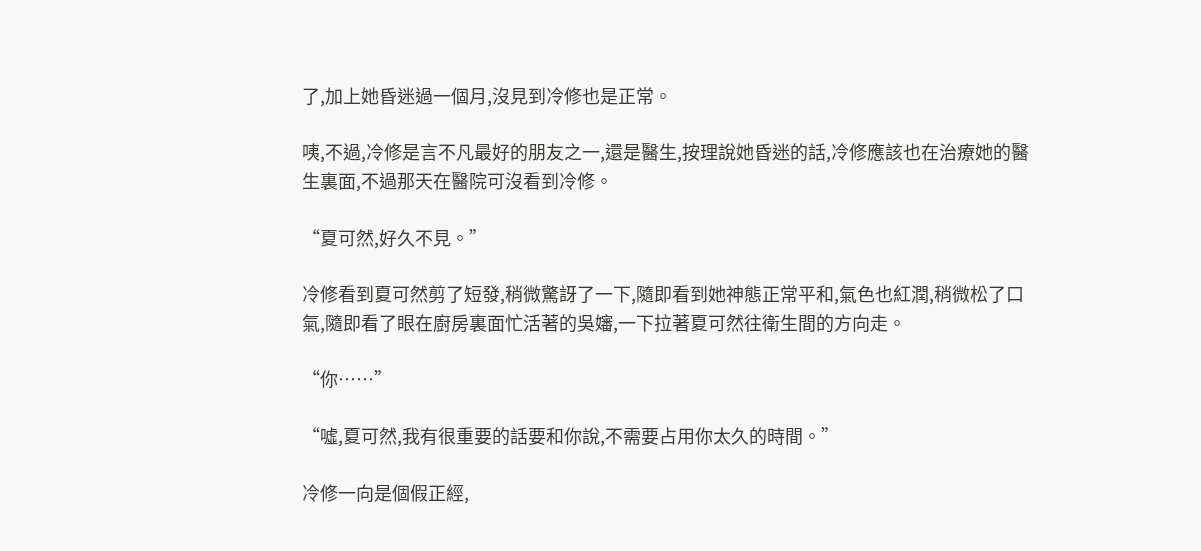了,加上她昏迷過一個月,沒見到冷修也是正常。

咦,不過,冷修是言不凡最好的朋友之一,還是醫生,按理說她昏迷的話,冷修應該也在治療她的醫生裏面,不過那天在醫院可沒看到冷修。

“夏可然,好久不見。”

冷修看到夏可然剪了短發,稍微驚訝了一下,隨即看到她神態正常平和,氣色也紅潤,稍微松了口氣,隨即看了眼在廚房裏面忙活著的吳嬸,一下拉著夏可然往衛生間的方向走。

“你……”

“噓,夏可然,我有很重要的話要和你說,不需要占用你太久的時間。”

冷修一向是個假正經,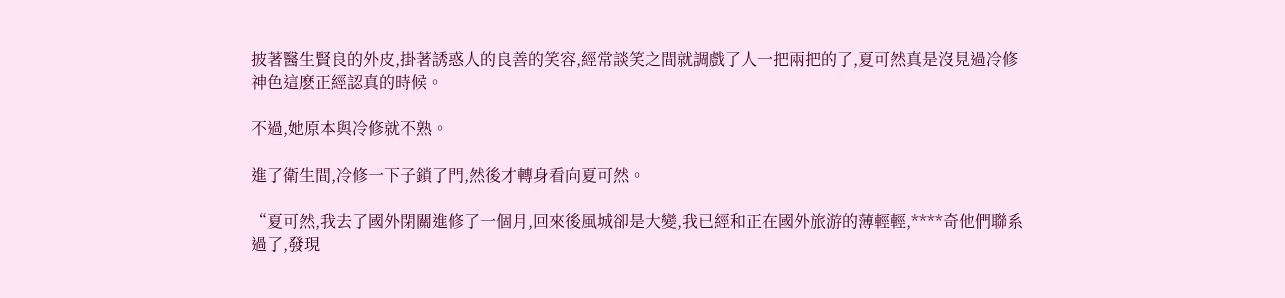披著醫生賢良的外皮,掛著誘惑人的良善的笑容,經常談笑之間就調戲了人一把兩把的了,夏可然真是沒見過冷修神色這麽正經認真的時候。

不過,她原本與冷修就不熟。

進了衛生間,冷修一下子鎖了門,然後才轉身看向夏可然。

“夏可然,我去了國外閉關進修了一個月,回來後風城卻是大變,我已經和正在國外旅游的薄輕輕,****奇他們聯系過了,發現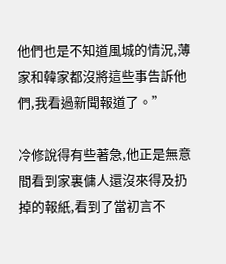他們也是不知道風城的情況,薄家和韓家都沒將這些事告訴他們,我看過新聞報道了。”

冷修說得有些著急,他正是無意間看到家裏傭人還沒來得及扔掉的報紙,看到了當初言不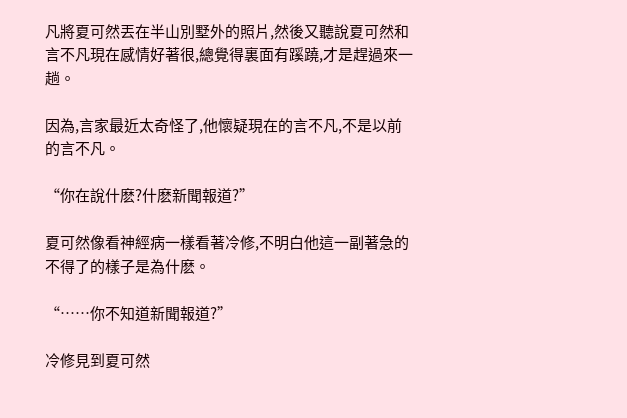凡將夏可然丟在半山別墅外的照片,然後又聽說夏可然和言不凡現在感情好著很,總覺得裏面有蹊蹺,才是趕過來一趟。

因為,言家最近太奇怪了,他懷疑現在的言不凡,不是以前的言不凡。

“你在說什麽?什麽新聞報道?”

夏可然像看神經病一樣看著冷修,不明白他這一副著急的不得了的樣子是為什麽。

“……你不知道新聞報道?”

冷修見到夏可然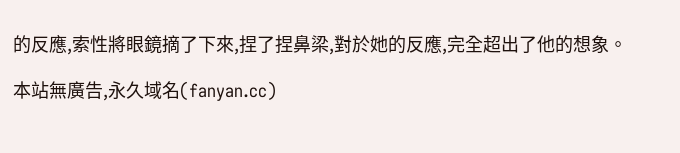的反應,索性將眼鏡摘了下來,捏了捏鼻梁,對於她的反應,完全超出了他的想象。

本站無廣告,永久域名(fanyan.cc)